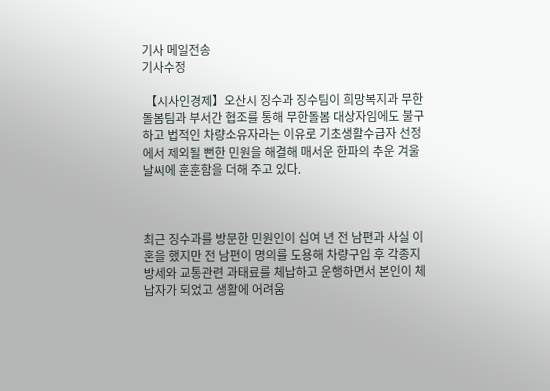기사 메일전송
기사수정

 【시사인경제】오산시 징수과 징수팀이 희망복지과 무한돌봄팀과 부서간 협조를 통해 무한돌봄 대상자임에도 불구하고 법적인 차량소유자라는 이유로 기초생활수급자 선정에서 제외될 뻔한 민원을 해결해 매서운 한파의 추운 겨울날씨에 훈훈함을 더해 주고 있다.



최근 징수과를 방문한 민원인이 십여 년 전 남편과 사실 이혼을 했지만 전 남편이 명의를 도용해 차량구입 후 각종지방세와 교통관련 과태료를 체납하고 운행하면서 본인이 체납자가 되었고 생활에 어려움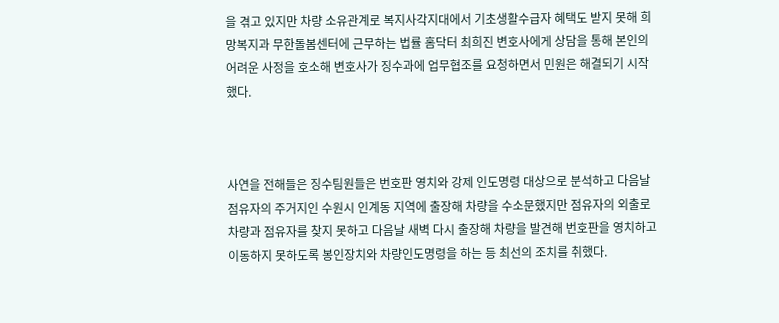을 겪고 있지만 차량 소유관계로 복지사각지대에서 기초생활수급자 혜택도 받지 못해 희망복지과 무한돌봄센터에 근무하는 법률 홈닥터 최희진 변호사에게 상담을 통해 본인의 어려운 사정을 호소해 변호사가 징수과에 업무협조를 요청하면서 민원은 해결되기 시작했다.



사연을 전해들은 징수팀원들은 번호판 영치와 강제 인도명령 대상으로 분석하고 다음날 점유자의 주거지인 수원시 인계동 지역에 출장해 차량을 수소문했지만 점유자의 외출로 차량과 점유자를 찾지 못하고 다음날 새벽 다시 출장해 차량을 발견해 번호판을 영치하고 이동하지 못하도록 봉인장치와 차량인도명령을 하는 등 최선의 조치를 취했다.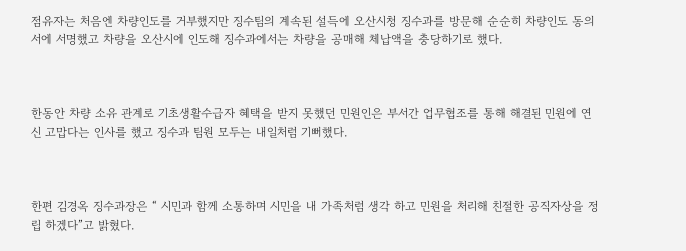점유자는 처음엔 차량인도를 거부했지만 징수팀의 계속된 설득에 오산시청 징수과를 방문해 순순히 차량인도 동의서에 서명했고 차량을 오산시에 인도해 징수과에서는 차량을 공매해 체납액을 충당하기로 했다.



한동안 차량 소유 관계로 기초생활수급자 혜택을 받지 못했던 민원인은 부서간 업무협조를 통해 해결된 민원에 연신 고맙다는 인사를 했고 징수과 팀원 모두는 내일처럼 기뻐했다.



한편 김경옥 징수과장은 “ 시민과 함께 소통하며 시민을 내 가족처럼 생각 하고 민원을 처리해 친절한 공직자상을 정립 하겠다”고 밝혔다.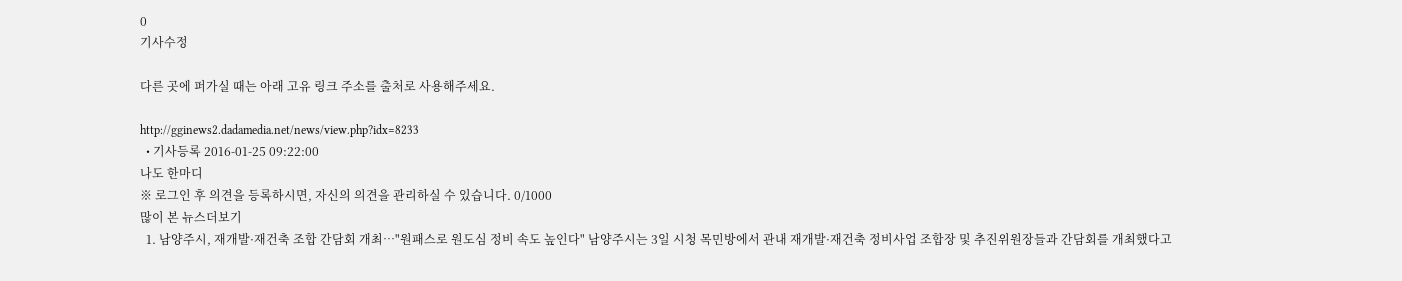0
기사수정

다른 곳에 퍼가실 때는 아래 고유 링크 주소를 출처로 사용해주세요.

http://gginews2.dadamedia.net/news/view.php?idx=8233
  • 기사등록 2016-01-25 09:22:00
나도 한마디
※ 로그인 후 의견을 등록하시면, 자신의 의견을 관리하실 수 있습니다. 0/1000
많이 본 뉴스더보기
  1. 남양주시, 재개발·재건축 조합 간담회 개최…"원패스로 원도심 정비 속도 높인다" 남양주시는 3일 시청 목민방에서 관내 재개발·재건축 정비사업 조합장 및 추진위원장들과 간담회를 개최했다고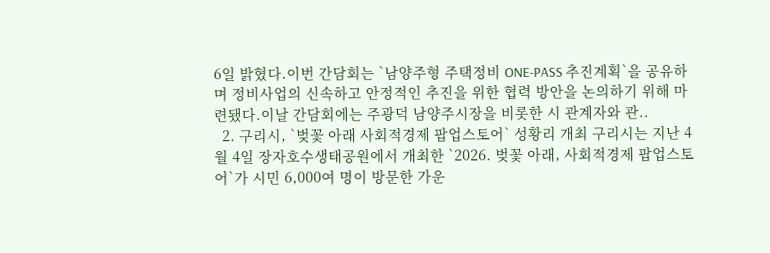6일 밝혔다.이번 간담회는 `남양주형 주택정비 ONE-PASS 추진계획`을 공유하며 정비사업의 신속하고 안정적인 추진을 위한 협력 방안을 논의하기 위해 마련됐다.이날 간담회에는 주광덕 남양주시장을 비롯한 시 관계자와 관..
  2. 구리시, `벚꽃 아래 사회적경제 팝업스토어` 성황리 개최 구리시는 지난 4월 4일 장자호수생태공원에서 개최한 `2026. 벚꽃 아래, 사회적경제 팝업스토어`가 시민 6,000여 명이 방문한 가운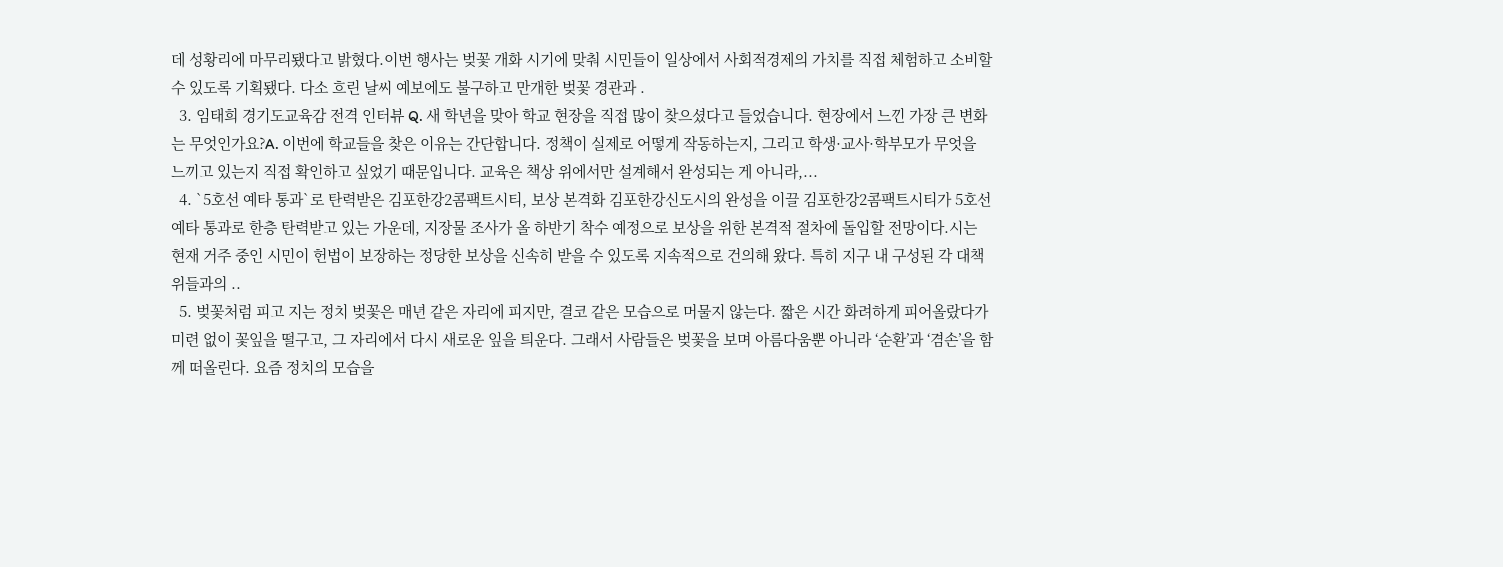데 성황리에 마무리됐다고 밝혔다.이번 행사는 벚꽃 개화 시기에 맞춰 시민들이 일상에서 사회적경제의 가치를 직접 체험하고 소비할 수 있도록 기획됐다. 다소 흐린 날씨 예보에도 불구하고 만개한 벚꽃 경관과 .
  3. 임태희 경기도교육감 전격 인터뷰 Q. 새 학년을 맞아 학교 현장을 직접 많이 찾으셨다고 들었습니다. 현장에서 느낀 가장 큰 변화는 무엇인가요?A. 이번에 학교들을 찾은 이유는 간단합니다. 정책이 실제로 어떻게 작동하는지, 그리고 학생·교사·학부모가 무엇을 느끼고 있는지 직접 확인하고 싶었기 때문입니다. 교육은 책상 위에서만 설계해서 완성되는 게 아니라,...
  4. `5호선 예타 통과`로 탄력받은 김포한강2콤팩트시티, 보상 본격화 김포한강신도시의 완성을 이끌 김포한강2콤팩트시티가 5호선 예타 통과로 한층 탄력받고 있는 가운데, 지장물 조사가 올 하반기 착수 예정으로 보상을 위한 본격적 절차에 돌입할 전망이다.시는 현재 거주 중인 시민이 헌법이 보장하는 정당한 보상을 신속히 받을 수 있도록 지속적으로 건의해 왔다. 특히 지구 내 구성된 각 대책위들과의 ..
  5. 벚꽃처럼 피고 지는 정치 벚꽃은 매년 같은 자리에 피지만, 결코 같은 모습으로 머물지 않는다. 짧은 시간 화려하게 피어올랐다가 미련 없이 꽃잎을 떨구고, 그 자리에서 다시 새로운 잎을 틔운다. 그래서 사람들은 벚꽃을 보며 아름다움뿐 아니라 ‘순환’과 ‘겸손’을 함께 떠올린다. 요즘 정치의 모습을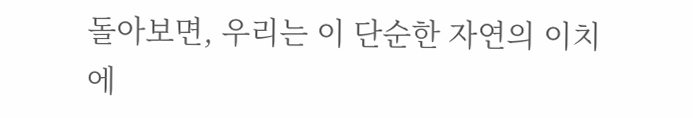돌아보면, 우리는 이 단순한 자연의 이치에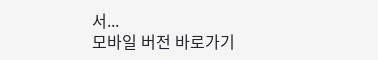서...
모바일 버전 바로가기